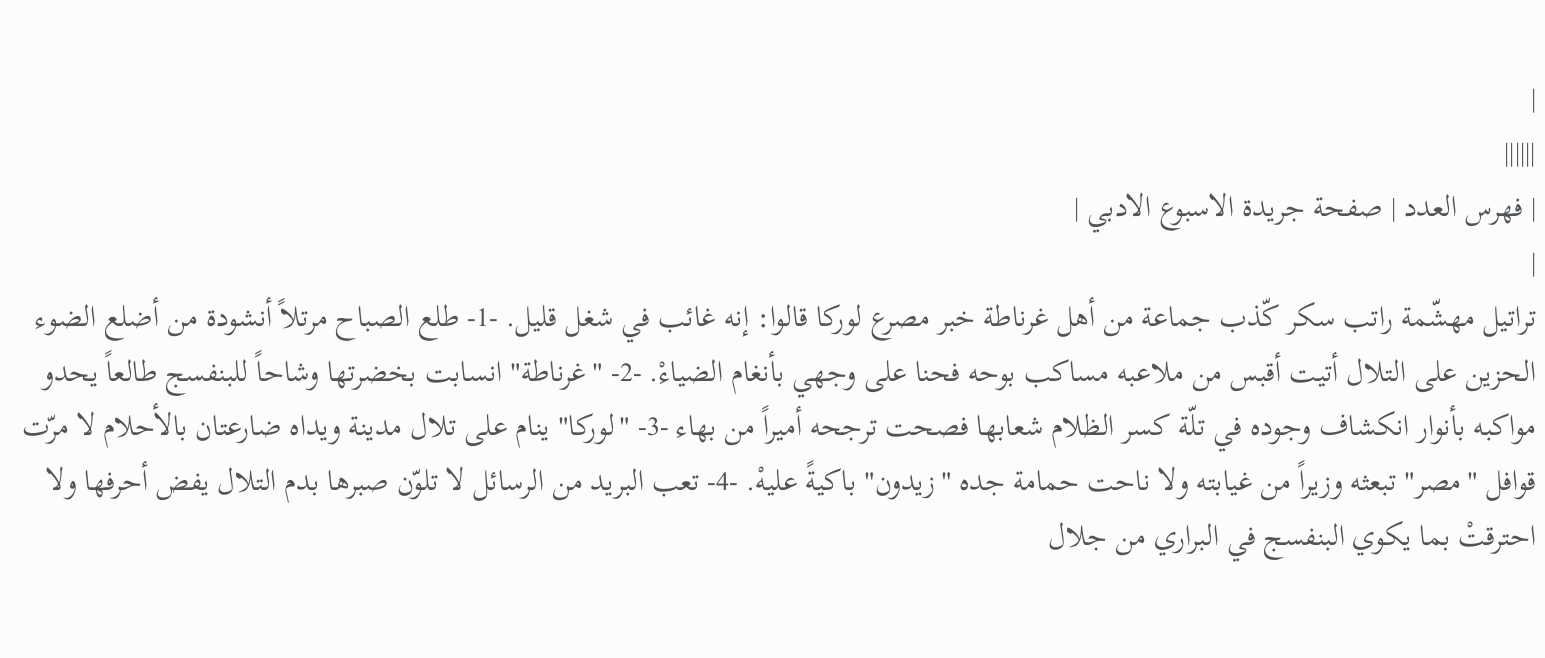|
||||||
| فهرس العدد | صفحة جريدة الاسبوع الادبي |
|
تراتيل مهشّمة راتب سكر كّذب جماعة من أهل غرناطة خبر مصرع لوركا قالوا: إنه غائب في شغل قليل. -1- طلع الصباح مرتلاً أنشودة من أضلع الضوء الحزين على التلال أتيت أقبس من ملاعبه مساكب بوحه فحنا على وجهي بأنغام الضياءْ. -2- "غرناطة" انسابت بخضرتها وشاحاً للبنفسج طالعاً يحدو مواكبه بأنوار انكشاف وجوده في تلّة كسر الظلام شعابها فصحت ترجحه أميراً من بهاء -3- "لوركا" ينام على تلال مدينة ويداه ضارعتان بالأحلام لا مرّت قوافل "مصر" تبعثه وزيراً من غيابته ولا ناحت حمامة جده "زيدون" باكيةً عليهْ. -4- تعب البريد من الرسائل لا تلوّن صبرها بدم التلال يفض أحرفها ولا احترقتْ بما يكوي البنفسج في البراري من جلال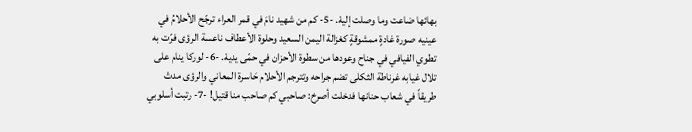بهائها ضاعت وما وصلت إليهْ. -5- كم من شهيد نامَ في قمر العراء ترجّح الأحلامُ في عينيه صورة غادةٍ ممشوقةٍ كغزالة اليمن السعيد وحلوة الأعطاف ناعسة الرؤى فرّت به تطوي الفيافي في جناح وعودها من سطوة الأحزان في حمّى يديهْ. -6- لوركا ينام على تلال غيابه غرناطة الثكلى تضم جراحه وتترجم الأحلام حَاسرة المعاني والرؤى مدتْ طريقاً في شعاب حنانها فدخلت أصرخ: صاحبي كم صاحب منا قتيل! -7- رتبت أسلوبي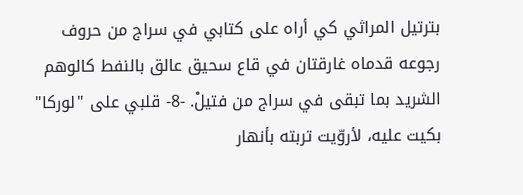بترتيل المراثي كي أراه على كتابي في سراج من حروف رجوعه قدماه غارقتان في قاع سحيق عالق بالنفط كالوهم الشريد بما تبقى في سراج من فتيلْ. -8- قلبي على "لوركا" بكيت عليه، لأروّيت تربته بأنهار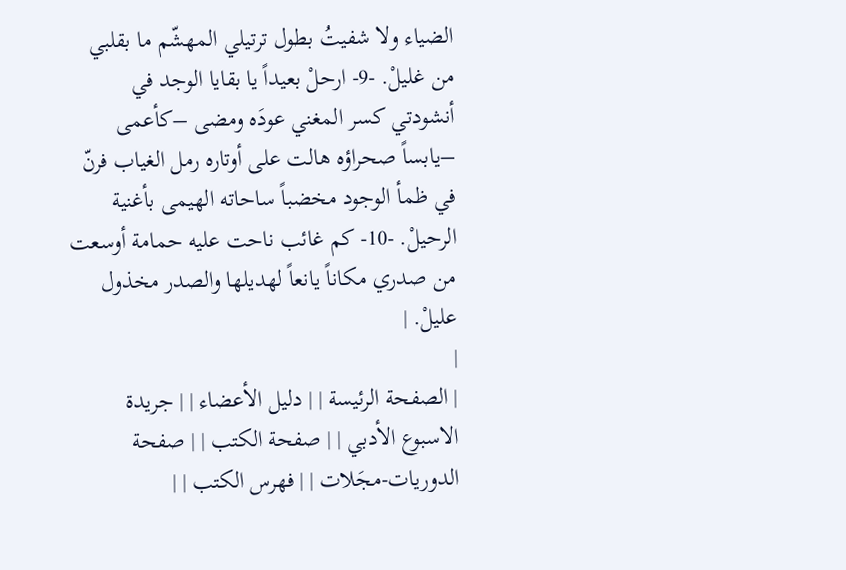الضياء ولا شفيتُ بطول ترتيلي المهشّم ما بقلبي من غليلْ. -9- ارحلْ بعيداً يا بقايا الوجد في أنشودتي كسر المغني عودَه ومضى –كأعمى –يابساً صحراؤه هالت على أوتاره رمل الغياب فرنّ في ظمأ الوجود مخضباً ساحاته الهيمى بأغنية الرحيلْ. -10- كم غائب ناحت عليه حمامة أوسعت من صدري مكاناً يانعاً لهديلها والصدر مخذول عليلْ. |
|
| الصفحة الرئيسة | | دليل الأعضاء | | جريدة الاسبوع الأدبي | | صفحة الكتب | | صفحة الدوريات-مجَلات | | فهرس الكتب | |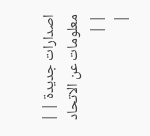اصدارات جديدة | | معلومات عن الاتحاد | |
|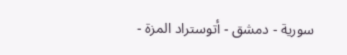سورية - دمشق - أتوستراد المزة -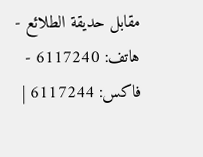مقابل حديقة الطلائع - هاتف: 6117240 - فاكس: 6117244 |